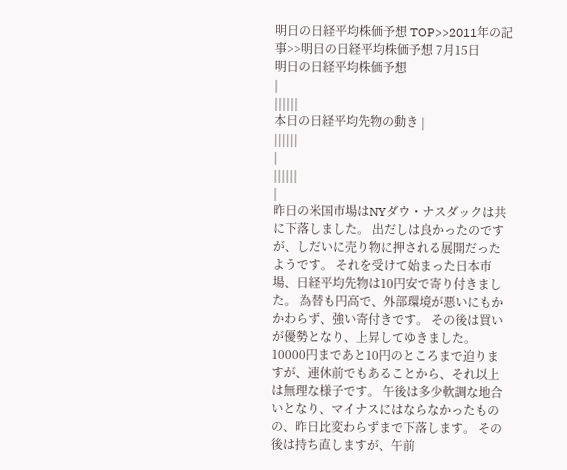明日の日経平均株価予想 TOP>>2011年の記事>>明日の日経平均株価予想 7月15日
明日の日経平均株価予想
|
||||||
本日の日経平均先物の動き |
||||||
|
||||||
|
昨日の米国市場はNYダウ・ナスダックは共に下落しました。 出だしは良かったのですが、しだいに売り物に押される展開だったようです。 それを受けて始まった日本市場、日経平均先物は10円安で寄り付きました。 為替も円高で、外部環境が悪いにもかかわらず、強い寄付きです。 その後は買いが優勢となり、上昇してゆきました。 10000円まであと10円のところまで迫りますが、連休前でもあることから、それ以上は無理な様子です。 午後は多少軟調な地合いとなり、マイナスにはならなかったものの、昨日比変わらずまで下落します。 その後は持ち直しますが、午前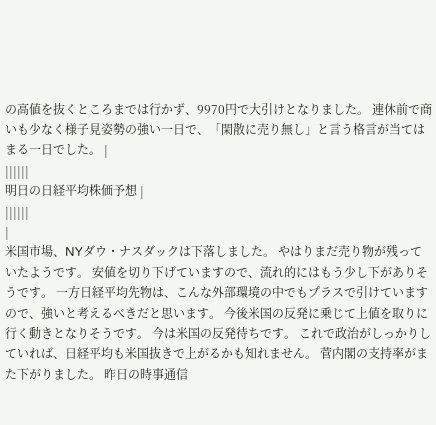の高値を抜くところまでは行かず、9970円で大引けとなりました。 連休前で商いも少なく様子見姿勢の強い一日で、「閑散に売り無し」と言う格言が当てはまる一日でした。 |
||||||
明日の日経平均株価予想 |
||||||
|
米国市場、NYダウ・ナスダックは下落しました。 やはりまだ売り物が残っていたようです。 安値を切り下げていますので、流れ的にはもう少し下がありそうです。 一方日経平均先物は、こんな外部環境の中でもプラスで引けていますので、強いと考えるべきだと思います。 今後米国の反発に乗じて上値を取りに行く動きとなりそうです。 今は米国の反発待ちです。 これで政治がしっかりしていれば、日経平均も米国抜きで上がるかも知れません。 菅内閣の支持率がまた下がりました。 昨日の時事通信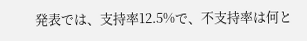発表では、支持率12.5%で、不支持率は何と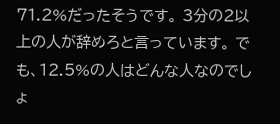71.2%だったそうです。 3分の2以上の人が辞めろと言っています。 でも、12.5%の人はどんな人なのでしょ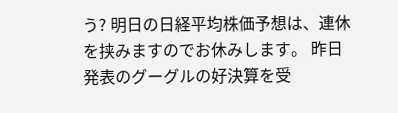う? 明日の日経平均株価予想は、連休を挟みますのでお休みします。 昨日発表のグーグルの好決算を受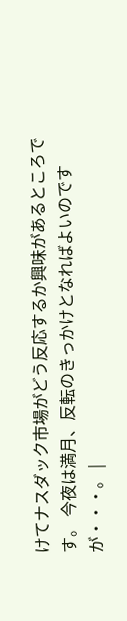けてナスダック市場がどう反応するか興味があるところです。 今夜は満月、反転のきっかけとなればよいのですが・・・。 |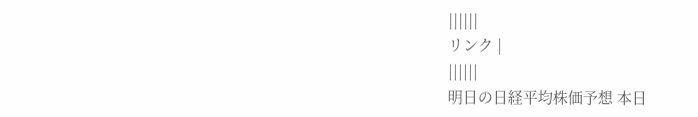||||||
リンク |
||||||
明日の日経平均株価予想 本日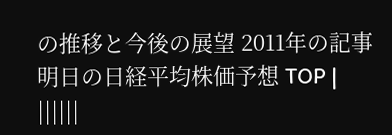の推移と今後の展望 2011年の記事 明日の日経平均株価予想 TOP |
||||||